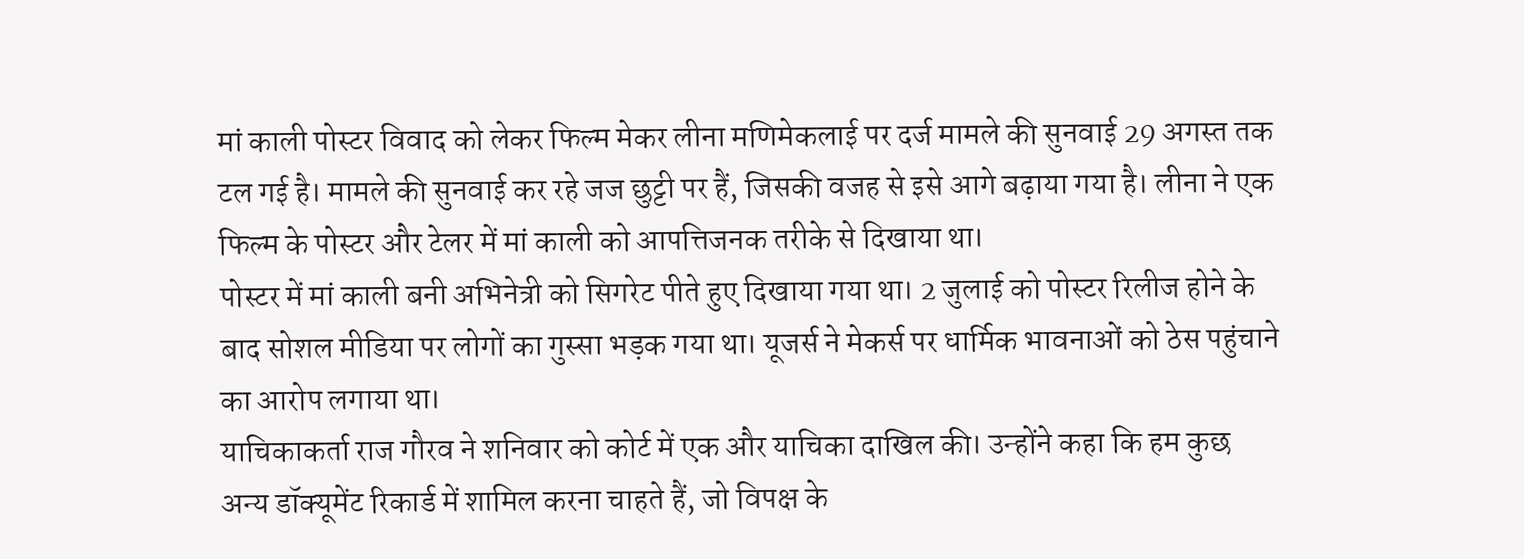मां काली पोस्टर विवाद को लेकर फिल्म मेकर लीना मणिमेकलाई पर दर्ज मामले की सुनवाई 29 अगस्त तक टल गई है। मामले की सुनवाई कर रहे जज छुट्टी पर हैं, जिसकी वजह से इसे आगे बढ़ाया गया है। लीना ने एक फिल्म के पोस्टर और टेलर में मां काली को आपत्तिजनक तरीके से दिखाया था।
पोस्टर में मां काली बनी अभिनेत्री को सिगरेट पीते हुए दिखाया गया था। 2 जुलाई को पोस्टर रिलीज होने के बाद सोशल मीडिया पर लोगों का गुस्सा भड़क गया था। यूजर्स ने मेकर्स पर धार्मिक भावनाओं को ठेस पहुंचाने का आरोप लगाया था।
याचिकाकर्ता राज गौरव ने शनिवार को कोर्ट में एक और याचिका दाखिल की। उन्होंने कहा कि हम कुछ अन्य डॉक्यूमेंट रिकार्ड में शामिल करना चाहते हैं, जो विपक्ष के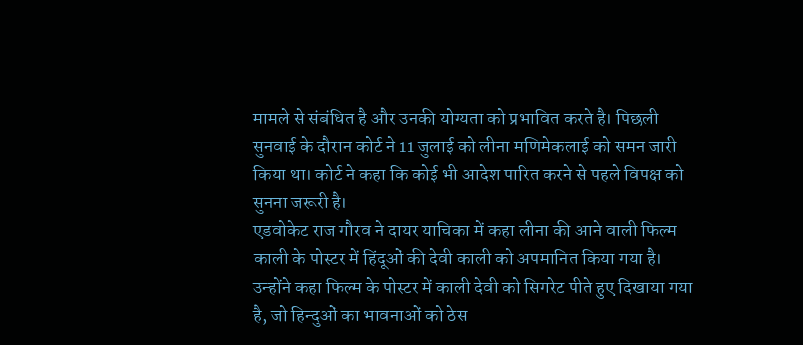मामले से संबंधित है और उनकी योग्यता को प्रभावित करते है। पिछली सुनवाई के दौरान कोर्ट ने 11 जुलाई को लीना मणिमेकलाई को समन जारी किया था। कोर्ट ने कहा कि कोई भी आदेश पारित करने से पहले विपक्ष को सुनना जरूरी है।
एडवोकेट राज गौरव ने दायर याचिका में कहा लीना की आने वाली फिल्म काली के पोस्टर में हिंदूओं की देवी काली को अपमानित किया गया है। उन्होंने कहा फिल्म के पोस्टर में काली देवी को सिगरेट पीते हुए दिखाया गया है, जो हिन्दुओं का भावनाओं को ठेस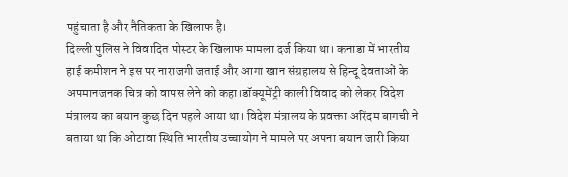पहुंचाता है और नैतिकता के खिलाफ है।
दिल्ली पुलिस ने विवादित पोस्टर के खिलाफ मामला दर्ज किया था। कनाडा में भारतीय हाई कमीशन ने इस पर नाराजगी जताई और आगा खान संग्रहालय से हिन्दू देवताओं के अपमानजनक चित्र को वापस लेने को कहा।डॉक्यूमेंट्री काली विवाद को लेकर विदेश मंत्रालय का बयान कुछ दिन पहले आया था। विदेश मंत्रालय के प्रवक्ता अरिंदम बागची ने बताया था कि ओटावा स्थिति भारतीय उच्चायोग ने मामले पर अपना बयान जारी किया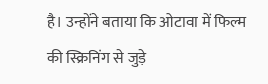है। उन्होंने बताया कि ओटावा में फिल्म की स्क्रिनिंग से जुड़े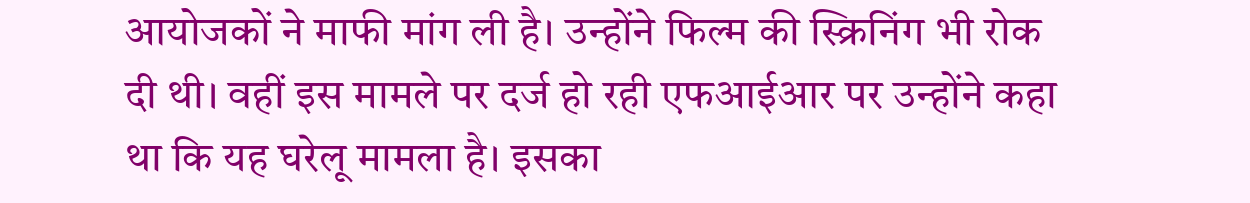आयोजकों ने माफी मांग ली है। उन्होंने फिल्म की स्क्रिनिंग भी रोक दी थी। वहीं इस मामले पर दर्ज हो रही एफआईआर पर उन्होंने कहा था कि यह घरेलू मामला है। इसका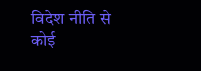विदेश नीति से कोई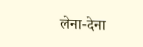लेना-देना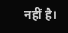नहीं है।